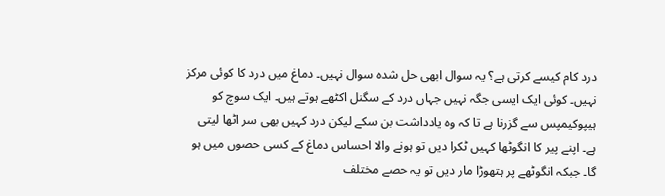درد کام کیسے کرتی ہے؟ یہ سوال ابھی حل شدہ سوال نہیں۔ دماغ میں درد کا کوئی مرکز نہیں۔ کوئی ایک ایسی جگہ نہیں جہاں درد کے سگنل اکٹھے ہوتے ہیں۔ ایک سوچ کو ہیپوکیمپس سے گزرنا ہے تا کہ وہ یادداشت بن سکے لیکن درد کہیں بھی سر اٹھا لیتی ہے۔ اپنے پیر کا انگوٹھا کہیں ٹکرا دیں تو ہونے والا احساس دماغ کے کسی حصوں میں ہو گا۔ جبکہ انگوٹھے پر ہتھوڑا مار دیں تو یہ حصے مختلف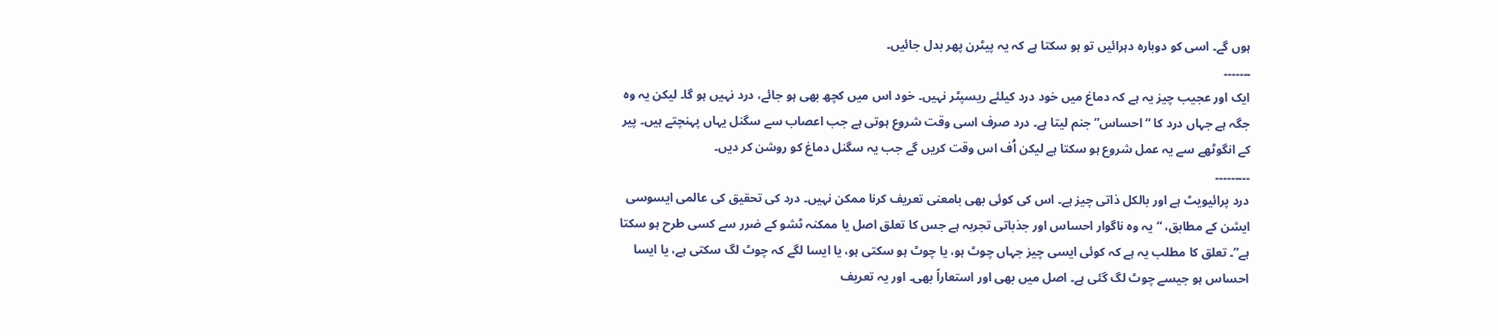ہوں گے۔ اسی کو دوبارہ دہرائیں تو ہو سکتا ہے کہ یہ پیٹرن پھر بدل جائیں۔
۔۔۔۔۔۔۔
ایک اور عجیب چیز یہ ہے کہ دماغ میں خود درد کیلئے ریسپٹر نہیں۔ خود اس میں کچھ بھی ہو جائے، درد نہیں ہو گا۔ لیکن یہ وہ جگہ ہے جہاں درد کا “احساس” جنم لیتا ہے۔ درد صرف اسی وقت شروع ہوتی ہے جب اعصاب سے سگنل یہاں پہنچتے ہیں۔ پیر کے انگوٹھے سے یہ عمل شروع ہو سکتا ہے لیکن اُف اس وقت کریں گے جب یہ سگنل دماغ کو روشن کر دیں۔
۔۔۔۔۔۔۔۔۔
درد پرائیویٹ ہے اور بالکل ذاتی چیز ہے۔ اس کی کوئی بھی بامعنی تعریف کرنا ممکن نہیں۔ درد کی تحقیق کی عالمی ایسوسی ایشن کے مطابق، “یہ وہ ناگوار احساس اور جذباتی تجربہ ہے جس کا تعلق اصل یا ممکنہ ٹشو کے ضرر سے کسی طرح ہو سکتا ہے”۔ تعلق کا مطلب یہ ہے کہ کوئی ایسی چیز جہاں چوٹ ہو، یا چوٹ ہو سکتی ہو، یا ایسا لگے کہ چوٹ لگ سکتی ہے، یا ایسا احساس ہو جیسے چوٹ لگ گئی ہے۔ اصل میں بھی اور استعاراً بھی۔ اور یہ تعریف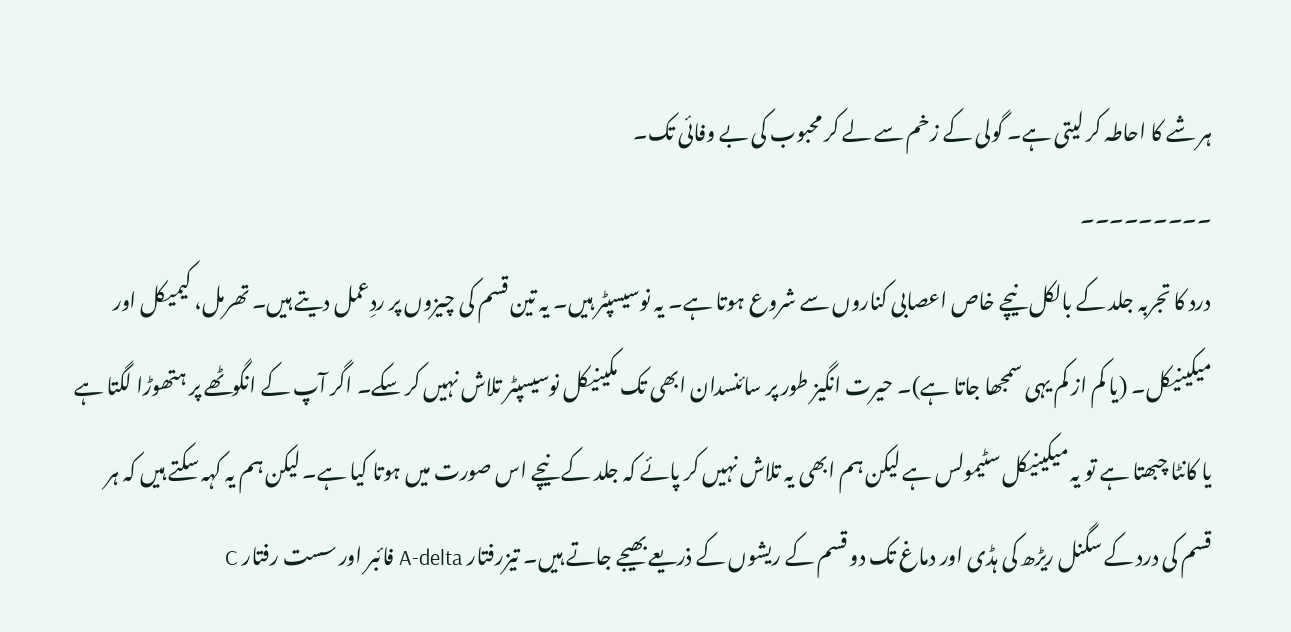ہر شے کا احاطہ کر لیتی ہے۔ گولی کے زخم سے لے کر محبوب کی بے وفائی تک۔
۔۔۔۔۔۔۔۔۔
درد کا تجربہ جلد کے بالکل نیچے خاص اعصابی کناروں سے شروع ہوتا ہے۔ یہ نوسیسپٹر ہیں۔ یہ تین قسم کی چیزوں پر ردِعمل دیتے ہیں۔ تھرمل، کیمیکل اور میکینیکل۔ (یا کم از کم یہی سمجھا جاتا ہے)۔ حیرت انگیز طور پر سائنسدان ابھی تک مکینیکل نوسیسپٹر تلاش نہیں کر سکے۔ اگر آپ کے انگوٹھے پر ہتھوڑا لگتا ہے یا کانٹا چبھتا ہے تو یہ میکینیکل سٹیمولس ہے لیکن ہم ابھی یہ تلاش نہیں کر پائے کہ جلد کے نیچے اس صورت میں ہوتا کیا ہے۔ لیکن ہم یہ کہہ سکتے ہیں کہ ہر قسم کی درد کے سگنل ریڑھ کی ہڈی اور دماغ تک دو قسم کے ریشوں کے ذریعے بھیجے جاتے ہیں۔ تیزرفتار A-delta فائبر اور سست رفتار C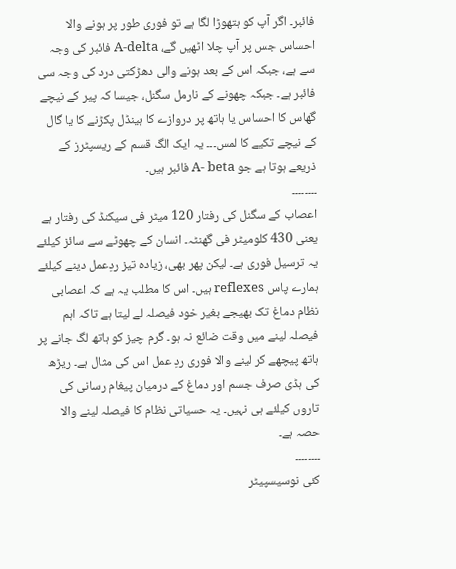فائبر۔ اگر آپ کو ہتھوڑا لگا ہے تو فوری طور پر ہونے والا احساس جس پر آپ چلا اٹھیں گے، A-delta فائبر کی وجہ سے ہے، جبکہ اس کے بعد ہونے والی دھڑکتی درد کی وجہ سی فائبر ہے۔ جبکہ چھونے کے نارمل سگنل، جیسا کہ پیر کے نیچے گھاس کا احساس یا ہاتھ پر دروازے کا ہینڈل پکڑنے کا یا گال کے نیچے تکیے کا لمس۔۔۔ یہ ایک الگ قسم کے ریسپٹرز کے ذریعے ہوتا ہے جو A- beta فائبر ہیں۔
۔۔۔۔۔۔۔۔
اعصاب کے سگنل کی رفتار 120 میٹر فی سیکنڈ کی رفتار ہے یعنی 430 کلومیٹر فی گھنٹہ۔ انسان کے چھوٹے سے سائز کیلئے یہ ترسیل فوری ہے۔ لیکن پھر بھی، زیادہ تیز ردِعمل دینے کیلئے ہمارے پاس reflexes ہیں۔ اس کا مطلب یہ ہے کہ اعصابی نظام دماغ تک بھیجے بغیر خود فیصلہ لے لیتا ہے تاکہ اہم فیصلہ لینے میں وقت ضائع نہ ہو۔ گرم چیز کو ہاتھ لگ جانے پر ہاتھ پیچھے کر لینے والا فوری ردِ عمل اس کی مثال ہے۔ ریڑھ کی ہڈی صرف جسم اور دماغ کے درمیان پیغام رسانی کی تاروں کیلئے ہی نہیں۔ یہ حسیاتی نظام کا فیصلہ لینے والا حصہ ہے۔
۔۔۔۔۔۔۔۔
کئی نوسیسپیٹر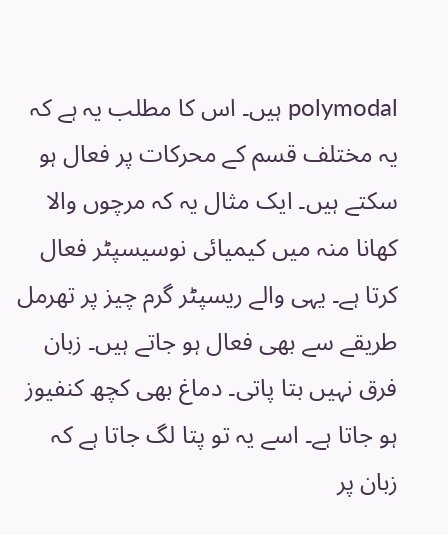polymodal ہیں۔ اس کا مطلب یہ ہے کہ یہ مختلف قسم کے محرکات پر فعال ہو سکتے ہیں۔ ایک مثال یہ کہ مرچوں والا کھانا منہ میں کیمیائی نوسیسپٹر فعال کرتا ہے۔ یہی والے ریسپٹر گرم چیز پر تھرمل طریقے سے بھی فعال ہو جاتے ہیں۔ زبان فرق نہیں بتا پاتی۔ دماغ بھی کچھ کنفیوز ہو جاتا ہے۔ اسے یہ تو پتا لگ جاتا ہے کہ زبان پر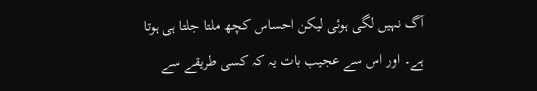آگ نہیں لگی ہوئی لیکن احساس کچھ ملتا جلتا ہی ہوتا ہے۔ اور اس سے عجیب بات یہ کہ کسی طریقے سے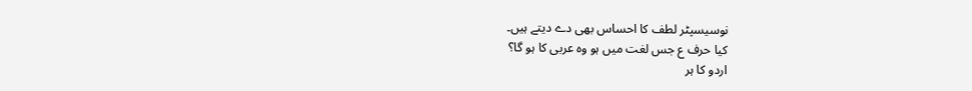نوسیسپٹر لطف کا احساس بھی دے دیتے ہیں۔
کیا حرف ع جس لغت میں ہو وہ عربی کا ہو گا؟
اردو کا ہر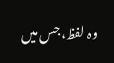وہ لفظ، جس میں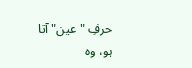حرفِ "عین" آتا ہو، وہ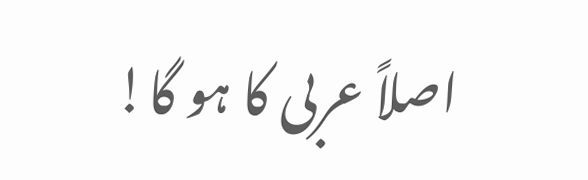اصلاً عربی کا ہو گا!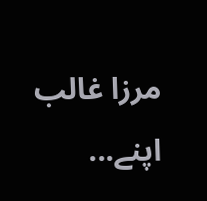مرزا غالب اپنے...